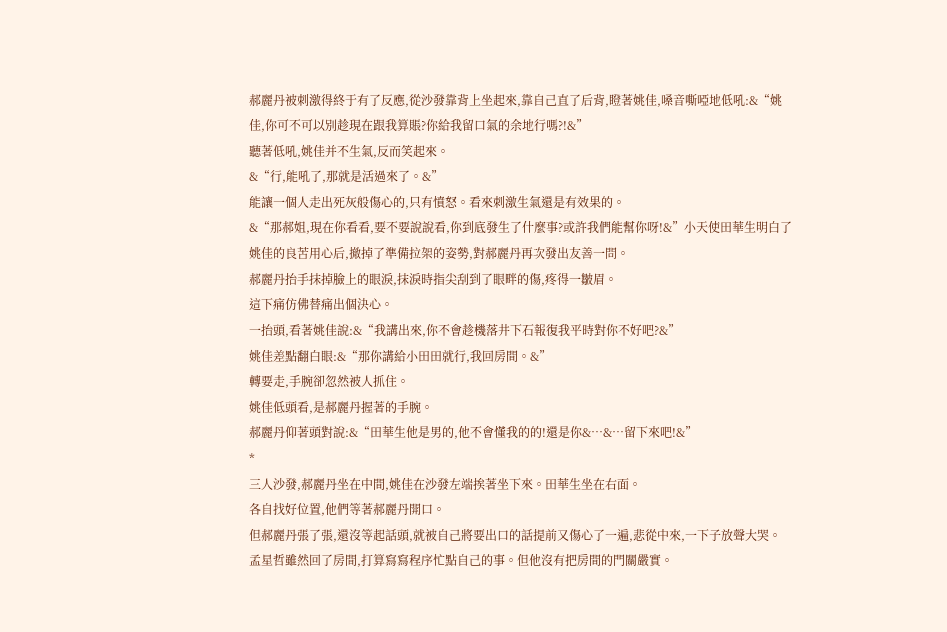郝麗丹被刺激得終于有了反應,從沙發靠背上坐起來,靠自己直了后背,瞪著姚佳,嗓音嘶啞地低吼:&“姚佳,你可不可以別趁現在跟我算賬?你給我留口氣的余地行嗎?!&”
聽著低吼,姚佳并不生氣,反而笑起來。
&“行,能吼了,那就是活過來了。&”
能讓一個人走出死灰般傷心的,只有憤怒。看來刺激生氣還是有效果的。
&“那郝姐,現在你看看,要不要說說看,你到底發生了什麼事?或許我們能幫你呀!&”小天使田華生明白了姚佳的良苦用心后,撤掉了準備拉架的姿勢,對郝麗丹再次發出友善一問。
郝麗丹抬手抹掉臉上的眼淚,抹淚時指尖刮到了眼畔的傷,疼得一皺眉。
這下痛仿佛替痛出個決心。
一抬頭,看著姚佳說:&“我講出來,你不會趁機落井下石報復我平時對你不好吧?&”
姚佳差點翻白眼:&“那你講給小田田就行,我回房間。&”
轉要走,手腕卻忽然被人抓住。
姚佳低頭看,是郝麗丹握著的手腕。
郝麗丹仰著頭對說:&“田華生他是男的,他不會懂我的的!還是你&…&…留下來吧!&”
*
三人沙發,郝麗丹坐在中間,姚佳在沙發左端挨著坐下來。田華生坐在右面。
各自找好位置,他們等著郝麗丹開口。
但郝麗丹張了張,還沒等起話頭,就被自己將要出口的話提前又傷心了一遍,悲從中來,一下子放聲大哭。
孟星哲雖然回了房間,打算寫寫程序忙點自己的事。但他沒有把房間的門關嚴實。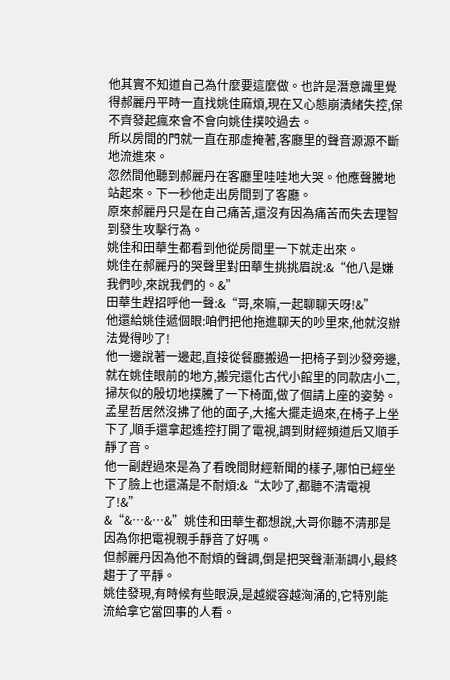他其實不知道自己為什麼要這麼做。也許是潛意識里覺得郝麗丹平時一直找姚佳麻煩,現在又心態崩潰緒失控,保不齊發起瘋來會不會向姚佳撲咬過去。
所以房間的門就一直在那虛掩著,客廳里的聲音源源不斷地流進來。
忽然間他聽到郝麗丹在客廳里哇哇地大哭。他應聲騰地站起來。下一秒他走出房間到了客廳。
原來郝麗丹只是在自己痛苦,還沒有因為痛苦而失去理智到發生攻擊行為。
姚佳和田華生都看到他從房間里一下就走出來。
姚佳在郝麗丹的哭聲里對田華生挑挑眉說:&“他八是嫌我們吵,來說我們的。&”
田華生趕招呼他一聲:&“哥,來嘛,一起聊聊天呀!&”
他還給姚佳遞個眼:咱們把他拖進聊天的吵里來,他就沒辦法覺得吵了!
他一邊說著一邊起,直接從餐廳搬過一把椅子到沙發旁邊,就在姚佳眼前的地方,搬完還化古代小館里的同款店小二,掃灰似的殷切地撲騰了一下椅面,做了個請上座的姿勢。
孟星哲居然沒拂了他的面子,大搖大擺走過來,在椅子上坐下了,順手還拿起遙控打開了電視,調到財經頻道后又順手靜了音。
他一副趕過來是為了看晚間財經新聞的樣子,哪怕已經坐下了臉上也還滿是不耐煩:&“太吵了,都聽不清電視了!&”
&“&…&…&”姚佳和田華生都想說,大哥你聽不清那是因為你把電視親手靜音了好嗎。
但郝麗丹因為他不耐煩的聲調,倒是把哭聲漸漸調小,最終趨于了平靜。
姚佳發現,有時候有些眼淚,是越縱容越洶涌的,它特別能流給拿它當回事的人看。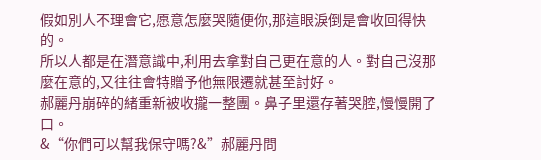假如別人不理會它,愿意怎麼哭隨便你,那這眼淚倒是會收回得快的。
所以人都是在潛意識中,利用去拿對自己更在意的人。對自己沒那麼在意的,又往往會特贈予他無限遷就甚至討好。
郝麗丹崩碎的緒重新被收攏一整團。鼻子里還存著哭腔,慢慢開了口。
&“你們可以幫我保守嗎?&”郝麗丹問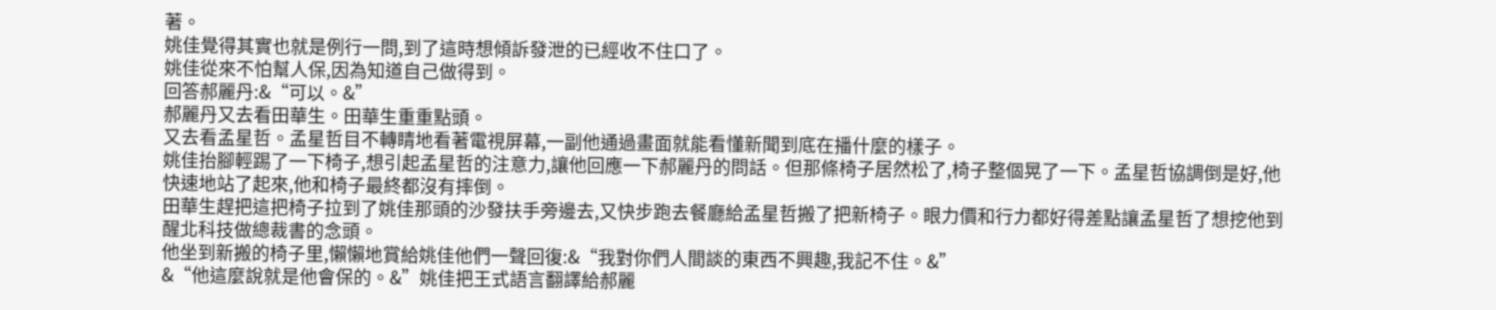著。
姚佳覺得其實也就是例行一問,到了這時想傾訴發泄的已經收不住口了。
姚佳從來不怕幫人保,因為知道自己做得到。
回答郝麗丹:&“可以。&”
郝麗丹又去看田華生。田華生重重點頭。
又去看孟星哲。孟星哲目不轉睛地看著電視屏幕,一副他通過畫面就能看懂新聞到底在播什麼的樣子。
姚佳抬腳輕踢了一下椅子,想引起孟星哲的注意力,讓他回應一下郝麗丹的問話。但那條椅子居然松了,椅子整個晃了一下。孟星哲協調倒是好,他快速地站了起來,他和椅子最終都沒有摔倒。
田華生趕把這把椅子拉到了姚佳那頭的沙發扶手旁邊去,又快步跑去餐廳給孟星哲搬了把新椅子。眼力價和行力都好得差點讓孟星哲了想挖他到醒北科技做總裁書的念頭。
他坐到新搬的椅子里,懶懶地賞給姚佳他們一聲回復:&“我對你們人間談的東西不興趣,我記不住。&”
&“他這麼說就是他會保的。&”姚佳把王式語言翻譯給郝麗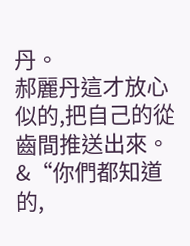丹。
郝麗丹這才放心似的,把自己的從齒間推送出來。
&“你們都知道的,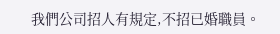我們公司招人有規定,不招已婚職員。